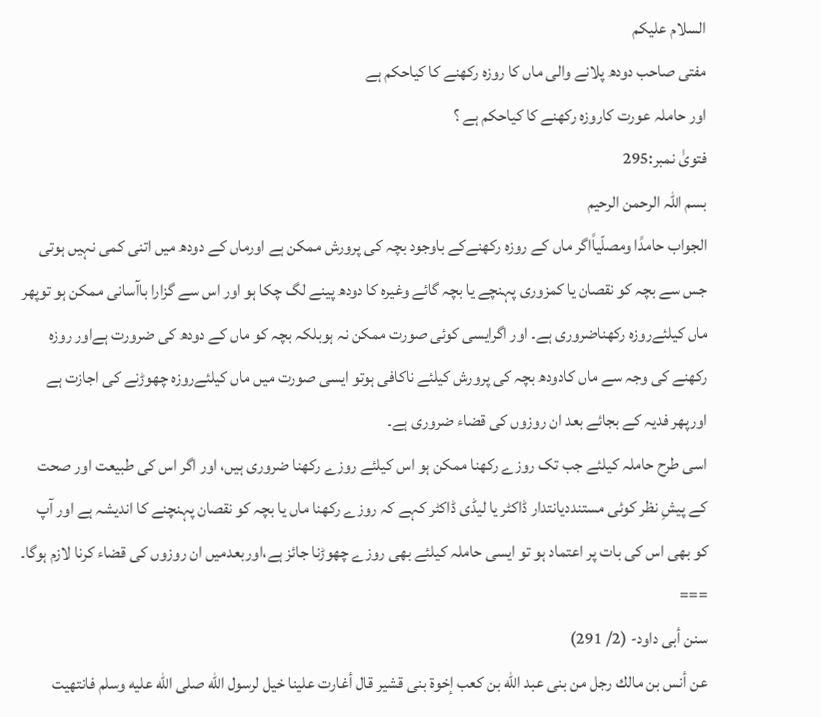السلام علیکم
مفتی صاحب دودھ پلانے والی ماں کا روزہ رکھنے کا کیاحکم ہے
اور حاملہ عورت کاروزہ رکھنے کا کیاحکم ہے ؟
فتویٰ نمبر:295
بسم اللہ الرحمن الرحیم
الجواب حامدًا ومصلّياًاگر ماں کے روزہ رکھنےکے باوجود بچہ کی پرورش ممکن ہے اورماں کے دودھ میں اتنی کمی نہیں ہوتی جس سے بچہ کو نقصان یا کمزوری پہنچے یا بچہ گائے وغیرہ کا دودھ پینے لگ چکا ہو اور اس سے گزارا باآسانی ممکن ہو توپھر ماں کیلئےروزہ رکھناضروری ہے۔ اور اگرایسی کوئی صورت ممکن نہ ہوبلکہ بچہ کو ماں کے دودھ کی ضرورت ہےاور روزہ رکھنے کی وجہ سے ماں کادودھ بچہ کی پرورش کیلئے ناکافی ہوتو ایسی صورت میں ماں کیلئےروزہ چھوڑنے کی اجازت ہے اورپھر فدیہ کے بجائے بعد ان روزوں کی قضاء ضروری ہے۔
اسی طرح حاملہ کیلئے جب تک روزے رکھنا ممکن ہو اس کیلئے روزے رکھنا ضروری ہیں، اور اگر اس کی طبیعت اور صحت کے پیشِ نظر کوئی مستنددیانتدار ڈاکٹر یا لیڈی ڈاکٹر کہے کہ روزے رکھنا ماں یا بچہ کو نقصان پہنچنے کا اندیشہ ہے اور آپ کو بھی اس کی بات پر اعتماد ہو تو ایسی حاملہ کیلئے بھی روزے چھوڑنا جائز ہے،اوربعدمیں ان روزوں کی قضاء کرنا لازم ہوگا۔
===
سنن أبى داود- (2/ 291)
عن أنس بن مالك رجل من بنى عبد الله بن كعب إخوة بنى قشير قال أغارت علينا خيل لرسول الله صلى الله عليه وسلم فانتهيت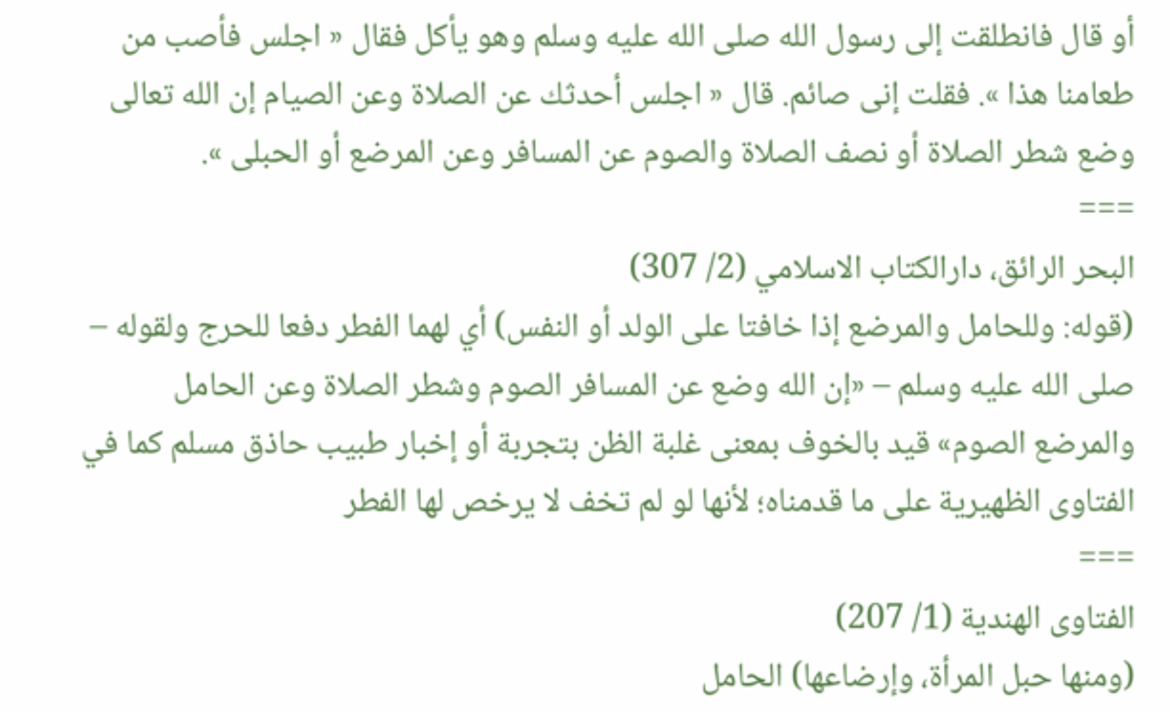أو قال فانطلقت إلى رسول الله صلى الله عليه وسلم وهو يأكل فقال « اجلس فأصب من طعامنا هذا ». فقلت إنى صائم. قال « اجلس أحدثك عن الصلاة وعن الصيام إن الله تعالى وضع شطر الصلاة أو نصف الصلاة والصوم عن المسافر وعن المرضع أو الحبلى ».
===
البحر الرائق، دارالكتاب الاسلامي (2/ 307)
(قوله: وللحامل والمرضع إذا خافتا على الولد أو النفس) أي لهما الفطر دفعا للحرج ولقوله – صلى الله عليه وسلم – «إن الله وضع عن المسافر الصوم وشطر الصلاة وعن الحامل والمرضع الصوم» قيد بالخوف بمعنى غلبة الظن بتجربة أو إخبار طبيب حاذق مسلم كما في الفتاوى الظهيرية على ما قدمناه؛ لأنها لو لم تخف لا يرخص لها الفطر
===
الفتاوى الهندية (1/ 207)
(ومنها حبل المرأة، وإرضاعها) الحامل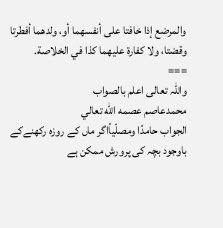والمرضع إذا خافتا على أنفسهما أو، ولدهما أفطرتا وقضتا، ولا كفارة عليهما كذا في الخلاصة.
===
واللہ تعالی اعلم بالصواب
محمدعاصم عصمه الله تعالي
الجواب حامدًا ومصلّياًاگر ماں کے روزہ رکھنےکے باوجود بچہ کی پرورش ممکن ہے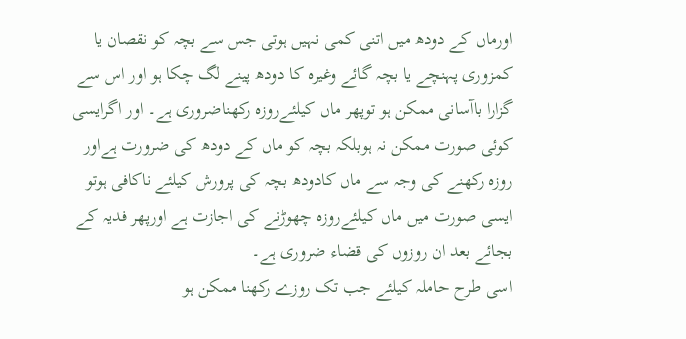اورماں کے دودھ میں اتنی کمی نہیں ہوتی جس سے بچہ کو نقصان یا کمزوری پہنچے یا بچہ گائے وغیرہ کا دودھ پینے لگ چکا ہو اور اس سے گزارا باآسانی ممکن ہو توپھر ماں کیلئےروزہ رکھناضروری ہے۔ اور اگرایسی کوئی صورت ممکن نہ ہوبلکہ بچہ کو ماں کے دودھ کی ضرورت ہےاور روزہ رکھنے کی وجہ سے ماں کادودھ بچہ کی پرورش کیلئے ناکافی ہوتو ایسی صورت میں ماں کیلئےروزہ چھوڑنے کی اجازت ہے اورپھر فدیہ کے بجائے بعد ان روزوں کی قضاء ضروری ہے۔
اسی طرح حاملہ کیلئے جب تک روزے رکھنا ممکن ہو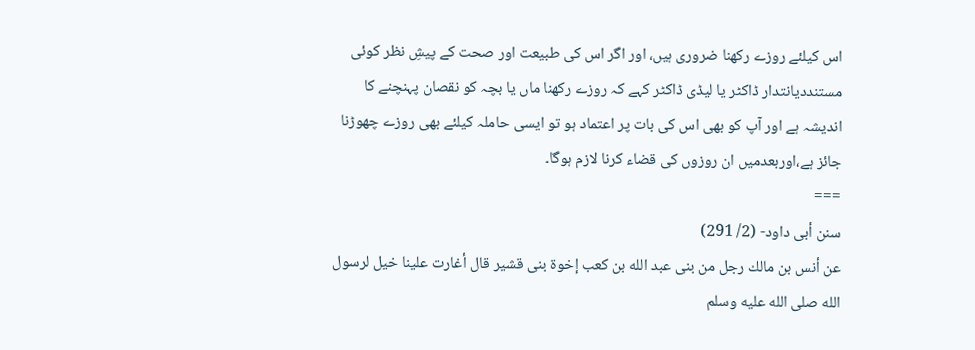اس کیلئے روزے رکھنا ضروری ہیں، اور اگر اس کی طبیعت اور صحت کے پیشِ نظر کوئی مستنددیانتدار ڈاکٹر یا لیڈی ڈاکٹر کہے کہ روزے رکھنا ماں یا بچہ کو نقصان پہنچنے کا اندیشہ ہے اور آپ کو بھی اس کی بات پر اعتماد ہو تو ایسی حاملہ کیلئے بھی روزے چھوڑنا جائز ہے،اوربعدمیں ان روزوں کی قضاء کرنا لازم ہوگا۔
===
سنن أبى داود- (2/ 291)
عن أنس بن مالك رجل من بنى عبد الله بن كعب إخوة بنى قشير قال أغارت علينا خيل لرسول الله صلى الله عليه وسلم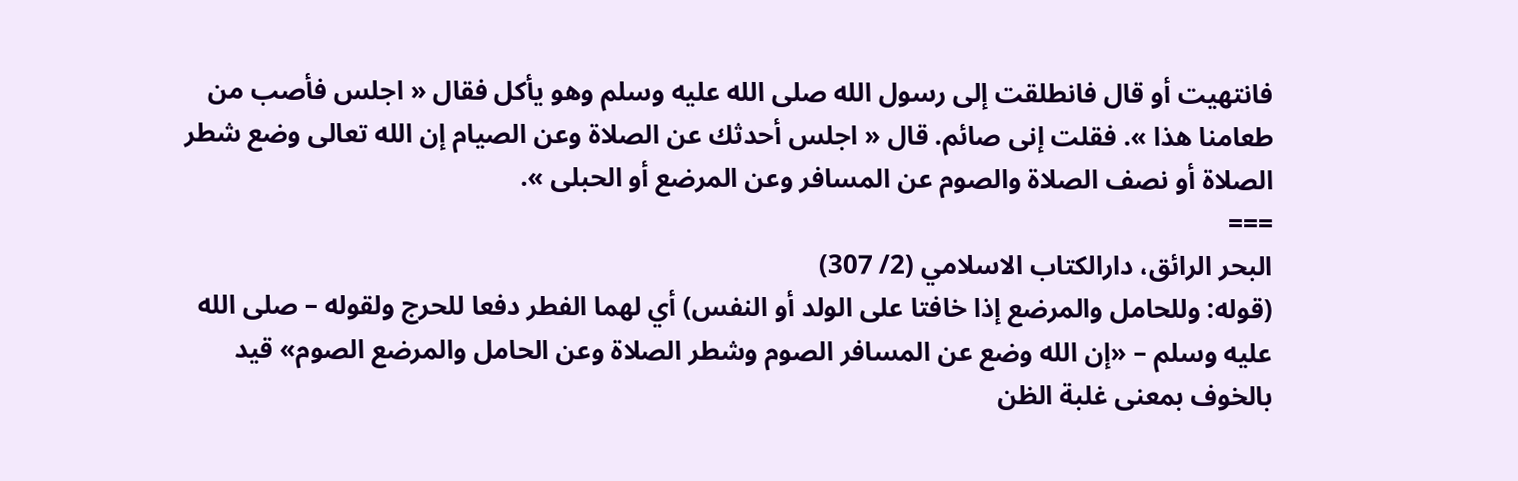فانتهيت أو قال فانطلقت إلى رسول الله صلى الله عليه وسلم وهو يأكل فقال « اجلس فأصب من طعامنا هذا ». فقلت إنى صائم. قال « اجلس أحدثك عن الصلاة وعن الصيام إن الله تعالى وضع شطر الصلاة أو نصف الصلاة والصوم عن المسافر وعن المرضع أو الحبلى ».
===
البحر الرائق، دارالكتاب الاسلامي (2/ 307)
(قوله: وللحامل والمرضع إذا خافتا على الولد أو النفس) أي لهما الفطر دفعا للحرج ولقوله – صلى الله عليه وسلم – «إن الله وضع عن المسافر الصوم وشطر الصلاة وعن الحامل والمرضع الصوم» قيد بالخوف بمعنى غلبة الظن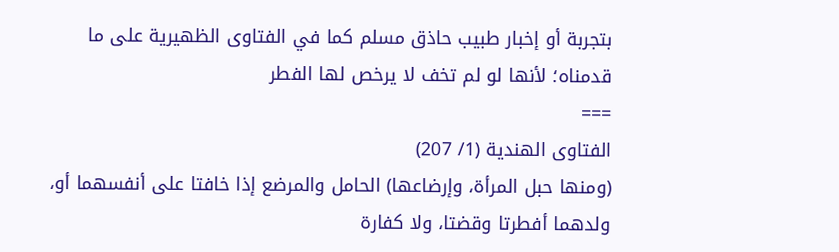بتجربة أو إخبار طبيب حاذق مسلم كما في الفتاوى الظهيرية على ما قدمناه؛ لأنها لو لم تخف لا يرخص لها الفطر
===
الفتاوى الهندية (1/ 207)
(ومنها حبل المرأة، وإرضاعها) الحامل والمرضع إذا خافتا على أنفسهما أو، ولدهما أفطرتا وقضتا، ولا كفارة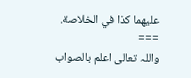عليهما كذا في الخلاصة.
===
واللہ تعالی اعلم بالصواب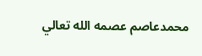محمدعاصم عصمه الله تعالي